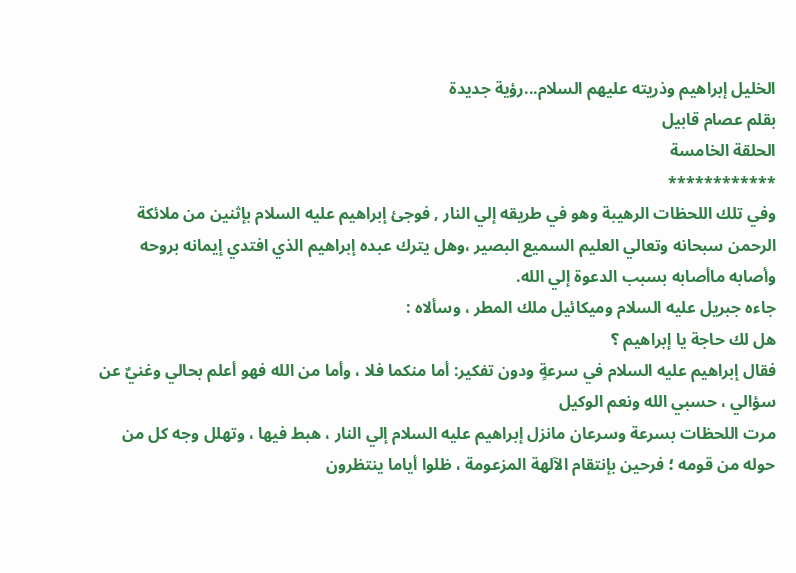الخليل إبراهيم وذريته عليهم السلام...رؤية جديدة
بقلم عصام قابيل
الحلقة الخامسة
************
وفي تلك اللحظات الرهيبة وهو في طريقه إلي النار , فوجئ إبراهيم عليه السلام بإثنين من ملائكة الرحمن سبحانه وتعالي العليم السميع البصير ،وهل يترك عبده إبراهيم الذي افتدي إيمانه بروحه وأصابه ماأصابه بسبب الدعوة إلي الله.
جاءه جبريل عليه السلام وميكائيل ملك المطر ، وسألاه :
هل لك حاجة يا إبراهيم ؟
فقال إبراهيم عليه السلام في سرعةٍ ودون تفكير: أما منكما فلا ، وأما من الله فهو أعلم بحالي وغنيٌ عن سؤالي ، حسبي الله ونعم الوكيل
مرت اللحظات بسرعة وسرعان مانزل إبراهيم عليه السلام إلي النار ، هبط فيها ، وتهلل وجه كل من حوله من قومه ؛ فرحين بإنتقام الآلهة المزعومة ، ظلوا أياما ينتظرون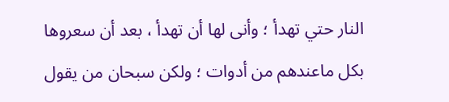النار حتي تهدأ ؛ وأنى لها أن تهدأ ، بعد أن سعروها بكل ماعندهم من أدوات ؛ ولكن سبحان من يقول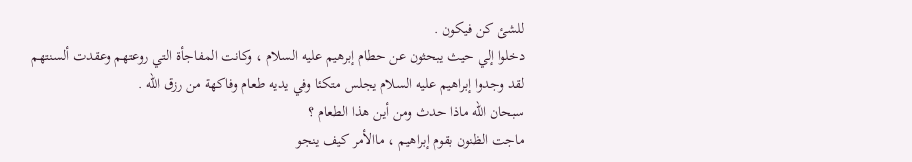للشئ كن فيكون .
دخلوا إلي حيث يبحثون عن حطام إبرهيم عليه السلام ، وكانت المفاجأة التي روعتهم وعقدت ألسنتهم
لقد وجدوا إبراهيم عليه السلام يجلس متكئا وفي يديه طعام وفاكهة من رزق الله .
سبحان الله ماذا حدث ومن أين هذا الطعام ؟
ماجت الظنون بقوم إبراهيم ، ماالأمر كيف ينجو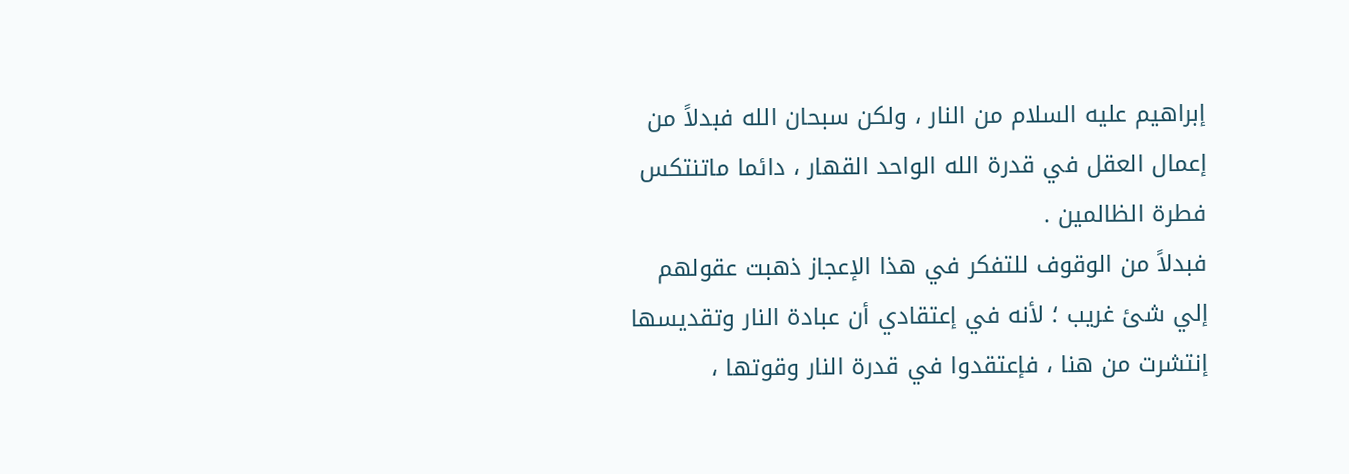إبراهيم عليه السلام من النار ، ولكن سبحان الله فبدلاً من إعمال العقل في قدرة الله الواحد القهار ، دائما ماتنتكس فطرة الظالمين .
فبدلاً من الوقوف للتفكر في هذا الإعجاز ذهبت عقولهم إلي شئ غريب ؛ لأنه في إعتقادي أن عبادة النار وتقديسها إنتشرت من هنا ، فإعتقدوا في قدرة النار وقوتها ،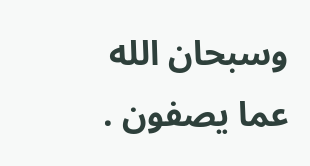وسبحان الله عما يصفون .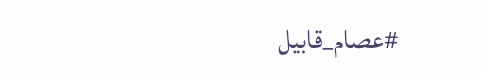#عصام_قابيل